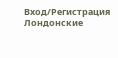Вход/Регистрация
Лондонские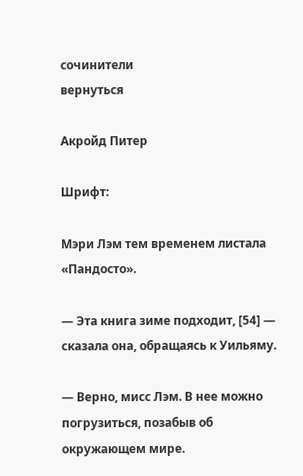сочинители
вернуться

Акройд Питер

Шрифт:

Мэри Лэм тем временем листала «Пандосто».

— Эта книга зиме подходит, [54] — сказала она, обращаясь к Уильяму.

— Верно, мисс Лэм. В нее можно погрузиться, позабыв об окружающем мире.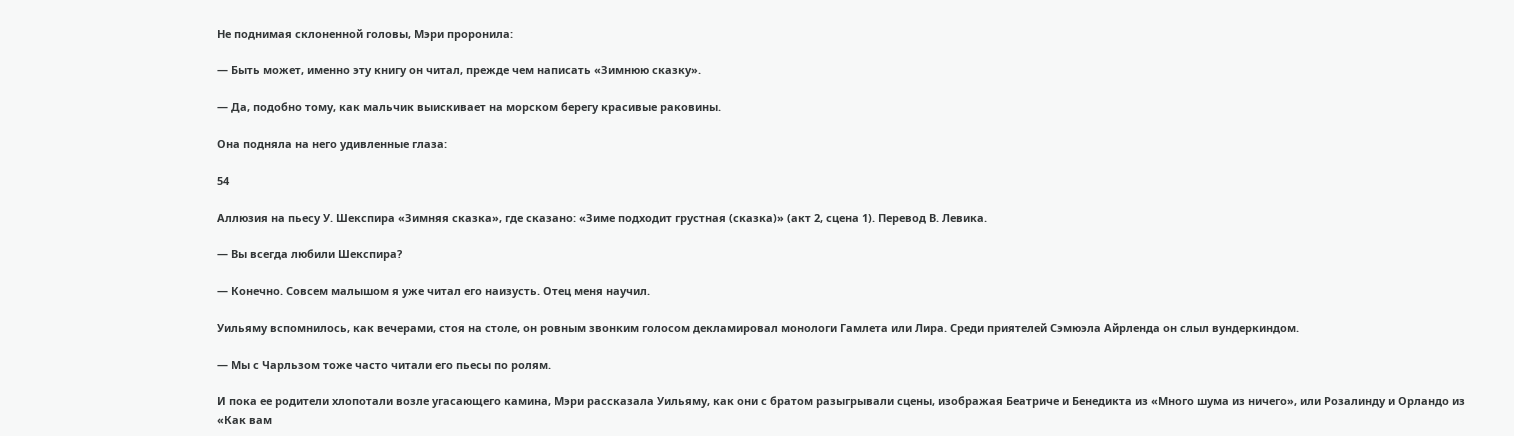Не поднимая склоненной головы, Мэри проронила:

— Быть может, именно эту книгу он читал, прежде чем написать «Зимнюю сказку».

— Да, подобно тому, как мальчик выискивает на морском берегу красивые раковины.

Она подняла на него удивленные глаза:

54

Аллюзия на пьесу У. Шекспира «Зимняя сказка», где сказано: «Зиме подходит грустная (сказка)» (акт 2, сцена 1). Перевод В. Левика.

— Вы всегда любили Шекспира?

— Конечно. Совсем малышом я уже читал его наизусть. Отец меня научил.

Уильяму вспомнилось, как вечерами, стоя на столе, он ровным звонким голосом декламировал монологи Гамлета или Лира. Среди приятелей Сэмюэла Айрленда он слыл вундеркиндом.

— Мы с Чарльзом тоже часто читали его пьесы по ролям.

И пока ее родители хлопотали возле угасающего камина, Мэри рассказала Уильяму, как они с братом разыгрывали сцены, изображая Беатриче и Бенедикта из «Много шума из ничего», или Розалинду и Орландо из «Как вам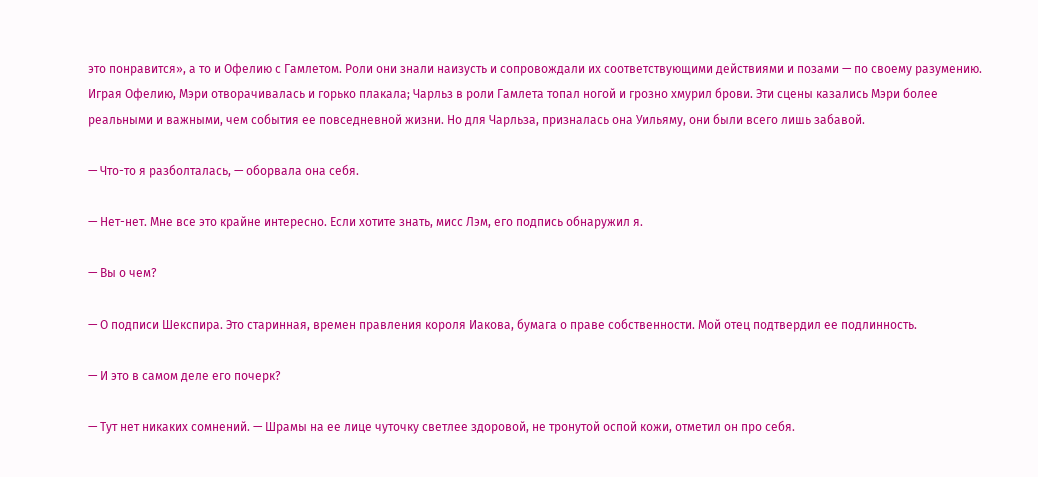это понравится», а то и Офелию с Гамлетом. Роли они знали наизусть и сопровождали их соответствующими действиями и позами — по своему разумению. Играя Офелию, Мэри отворачивалась и горько плакала; Чарльз в роли Гамлета топал ногой и грозно хмурил брови. Эти сцены казались Мэри более реальными и важными, чем события ее повседневной жизни. Но для Чарльза, призналась она Уильяму, они были всего лишь забавой.

— Что-то я разболталась, — оборвала она себя.

— Нет-нет. Мне все это крайне интересно. Если хотите знать, мисс Лэм, его подпись обнаружил я.

— Вы о чем?

— О подписи Шекспира. Это старинная, времен правления короля Иакова, бумага о праве собственности. Мой отец подтвердил ее подлинность.

— И это в самом деле его почерк?

— Тут нет никаких сомнений. — Шрамы на ее лице чуточку светлее здоровой, не тронутой оспой кожи, отметил он про себя.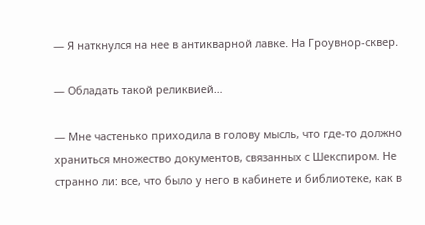— Я наткнулся на нее в антикварной лавке. На Гроувнор-сквер.

— Обладать такой реликвией…

— Мне частенько приходила в голову мысль, что где-то должно храниться множество документов, связанных с Шекспиром. Не странно ли: все, что было у него в кабинете и библиотеке, как в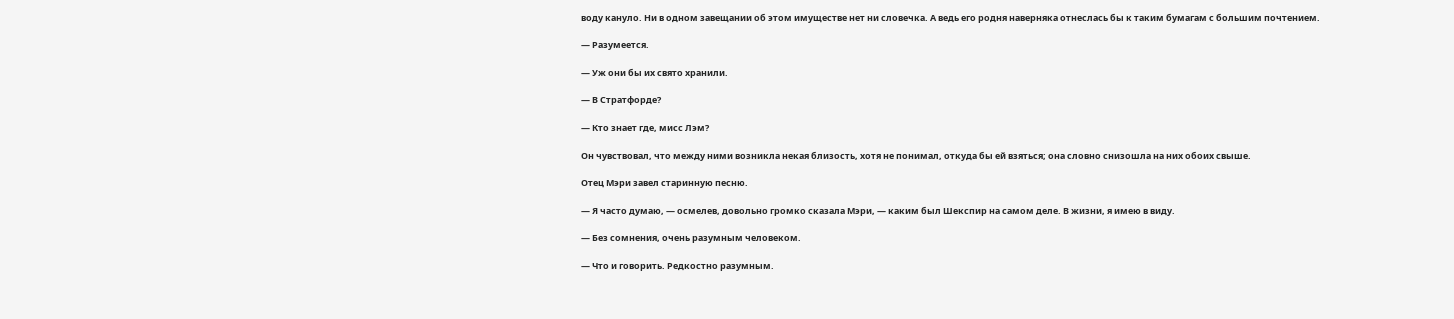воду кануло. Ни в одном завещании об этом имуществе нет ни словечка. А ведь его родня наверняка отнеслась бы к таким бумагам с большим почтением.

— Разумеется.

— Уж они бы их свято хранили.

— В Стратфорде?

— Кто знает где, мисс Лэм?

Он чувствовал, что между ними возникла некая близость, хотя не понимал, откуда бы ей взяться; она словно снизошла на них обоих свыше.

Отец Мэри завел старинную песню.

— Я часто думаю, — осмелев, довольно громко сказала Мэри, — каким был Шекспир на самом деле. В жизни, я имею в виду.

— Без сомнения, очень разумным человеком.

— Что и говорить. Редкостно разумным.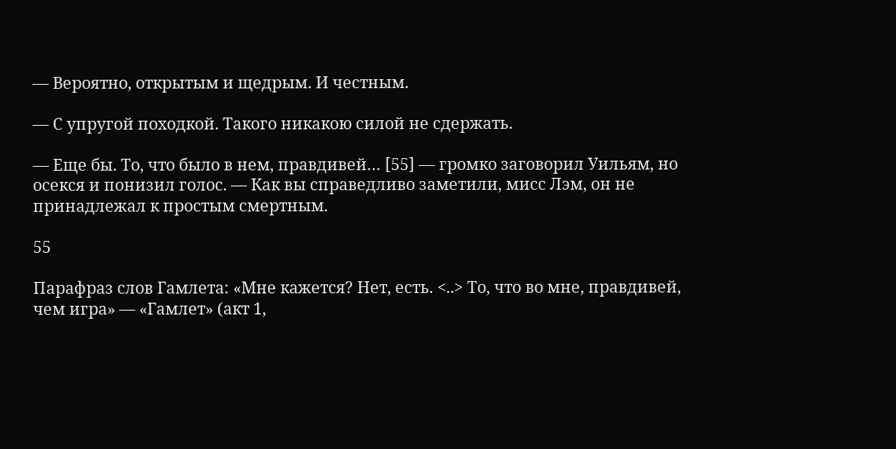— Вероятно, открытым и щедрым. И честным.

— С упругой походкой. Такого никакою силой не сдержать.

— Еще бы. То, что было в нем, правдивей… [55] — громко заговорил Уильям, но осекся и понизил голос. — Как вы справедливо заметили, мисс Лэм, он не принадлежал к простым смертным.

55

Парафраз слов Гамлета: «Мне кажется? Нет, есть. <..> То, что во мне, правдивей, чем игра» — «Гамлет» (акт 1,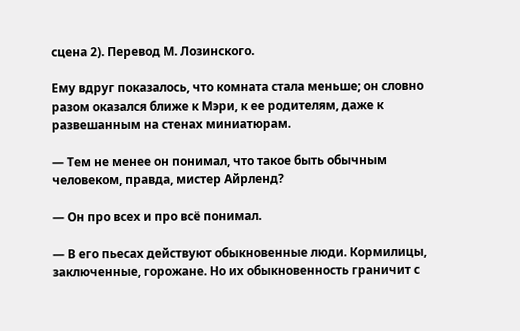сцена 2). Перевод М. Лозинского.

Ему вдруг показалось, что комната стала меньше; он словно разом оказался ближе к Мэри, к ее родителям, даже к развешанным на стенах миниатюрам.

— Тем не менее он понимал, что такое быть обычным человеком, правда, мистер Айрленд?

— Он про всех и про всё понимал.

— В его пьесах действуют обыкновенные люди. Кормилицы, заключенные, горожане. Но их обыкновенность граничит с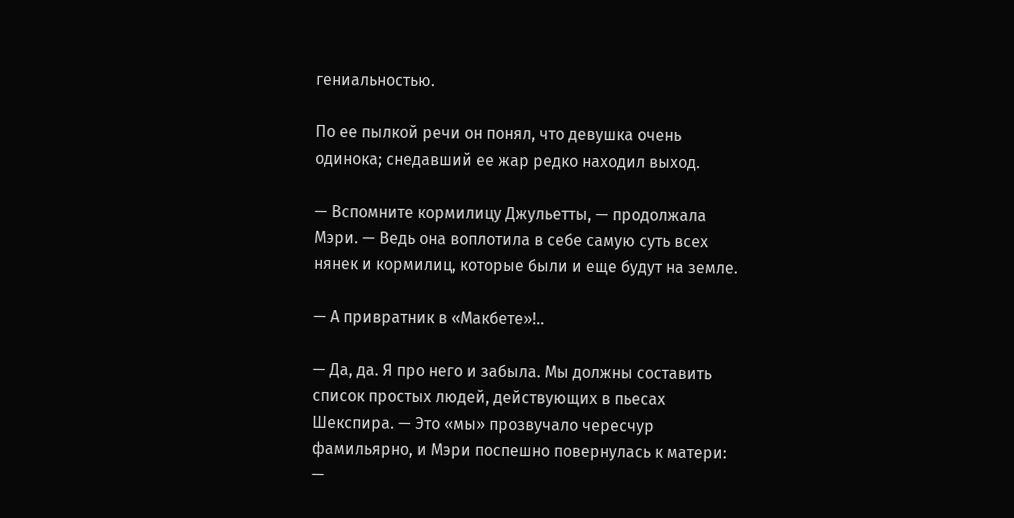гениальностью.

По ее пылкой речи он понял, что девушка очень одинока; снедавший ее жар редко находил выход.

— Вспомните кормилицу Джульетты, — продолжала Мэри. — Ведь она воплотила в себе самую суть всех нянек и кормилиц, которые были и еще будут на земле.

— А привратник в «Макбете»!..

— Да, да. Я про него и забыла. Мы должны составить список простых людей, действующих в пьесах Шекспира. — Это «мы» прозвучало чересчур фамильярно, и Мэри поспешно повернулась к матери: —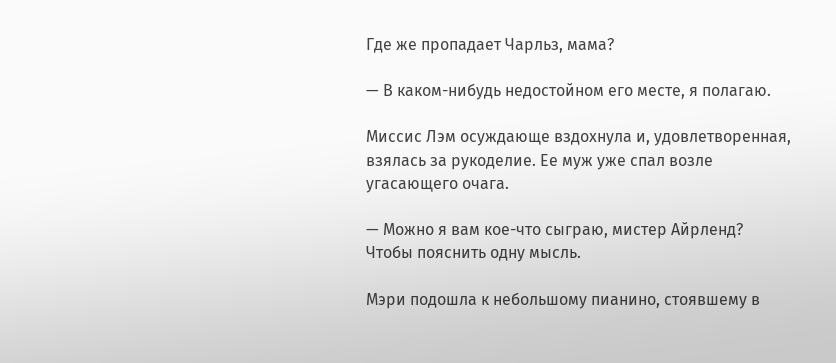Где же пропадает Чарльз, мама?

— В каком-нибудь недостойном его месте, я полагаю.

Миссис Лэм осуждающе вздохнула и, удовлетворенная, взялась за рукоделие. Ее муж уже спал возле угасающего очага.

— Можно я вам кое-что сыграю, мистер Айрленд? Чтобы пояснить одну мысль.

Мэри подошла к небольшому пианино, стоявшему в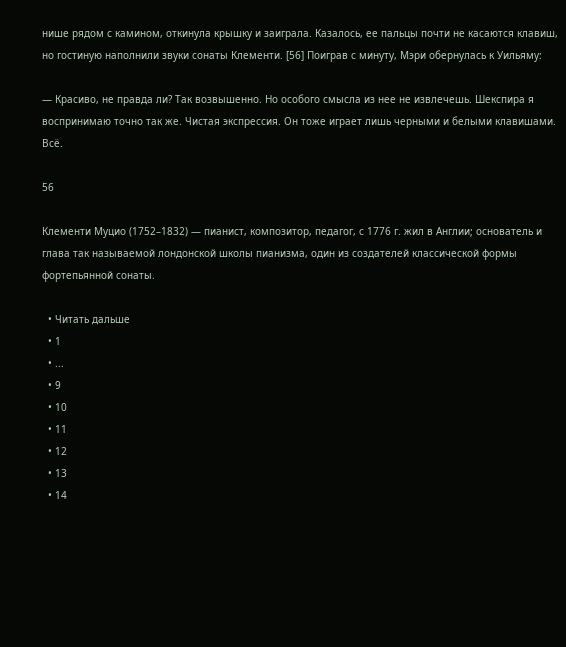нише рядом с камином, откинула крышку и заиграла. Казалось, ее пальцы почти не касаются клавиш, но гостиную наполнили звуки сонаты Клементи. [56] Поиграв с минуту, Мэри обернулась к Уильяму:

— Красиво, не правда ли? Так возвышенно. Но особого смысла из нее не извлечешь. Шекспира я воспринимаю точно так же. Чистая экспрессия. Он тоже играет лишь черными и белыми клавишами. Всё.

56

Клементи Муцио (1752–1832) — пианист, композитор, педагог, с 1776 г. жил в Англии; основатель и глава так называемой лондонской школы пианизма, один из создателей классической формы фортепьянной сонаты.

  • Читать дальше
  • 1
  • ...
  • 9
  • 10
  • 11
  • 12
  • 13
  • 14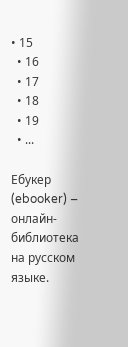• 15
  • 16
  • 17
  • 18
  • 19
  • ...

Ебукер (ebooker) – онлайн-библиотека на русском языке.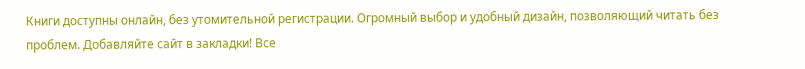Книги доступны онлайн, без утомительной регистрации. Огромный выбор и удобный дизайн, позволяющий читать без проблем. Добавляйте сайт в закладки! Все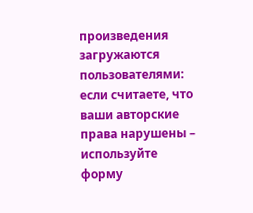произведения загружаются пользователями: если считаете, что ваши авторские права нарушены – используйте форму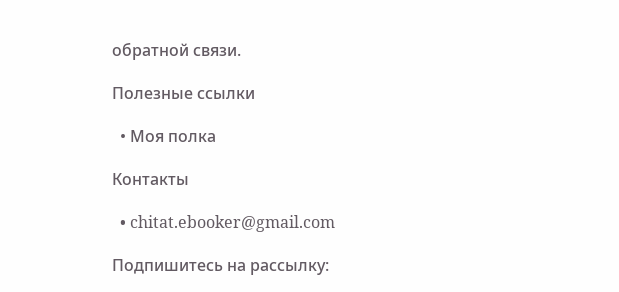обратной связи.

Полезные ссылки

  • Моя полка

Контакты

  • chitat.ebooker@gmail.com

Подпишитесь на рассылку: